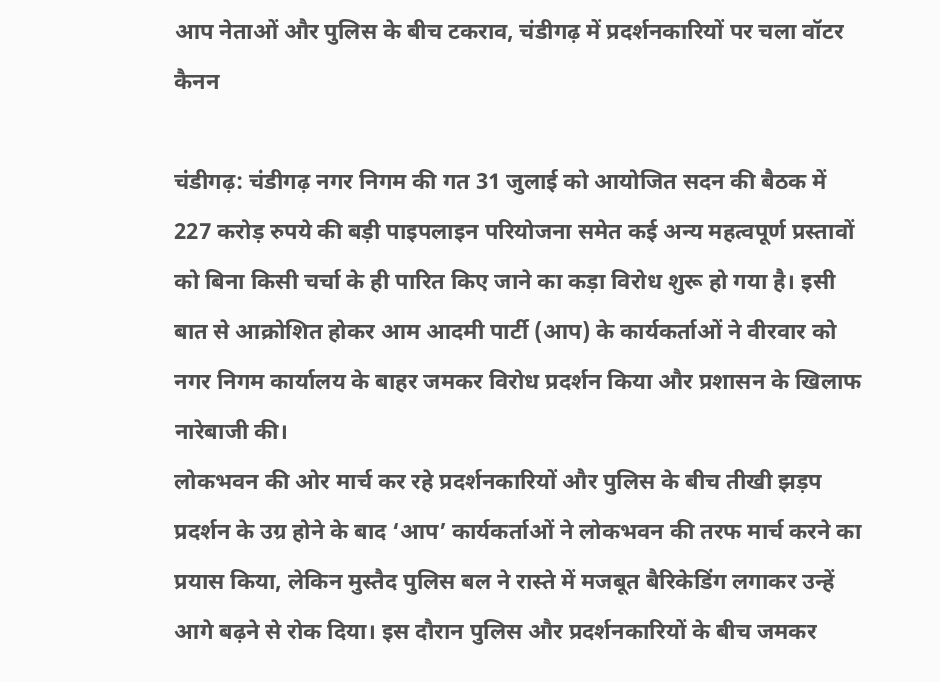आप नेताओं और पुलिस के बीच टकराव, चंडीगढ़ में प्रदर्शनकारियों पर चला वॉटर कैनन

चंडीगढ़: चंडीगढ़ नगर निगम की गत 31 जुलाई को आयोजित सदन की बैठक में 227 करोड़ रुपये की बड़ी पाइपलाइन परियोजना समेत कई अन्य महत्वपूर्ण प्रस्तावों को बिना किसी चर्चा के ही पारित किए जाने का कड़ा विरोध शुरू हो गया है। इसी बात से आक्रोशित होकर आम आदमी पार्टी (आप) के कार्यकर्ताओं ने वीरवार को नगर निगम कार्यालय के बाहर जमकर विरोध प्रदर्शन किया और प्रशासन के खिलाफ नारेबाजी की।
लोकभवन की ओर मार्च कर रहे प्रदर्शनकारियों और पुलिस के बीच तीखी झड़प
प्रदर्शन के उग्र होने के बाद ‘आप’ कार्यकर्ताओं ने लोकभवन की तरफ मार्च करने का प्रयास किया, लेकिन मुस्तैद पुलिस बल ने रास्ते में मजबूत बैरिकेडिंग लगाकर उन्हें आगे बढ़ने से रोक दिया। इस दौरान पुलिस और प्रदर्शनकारियों के बीच जमकर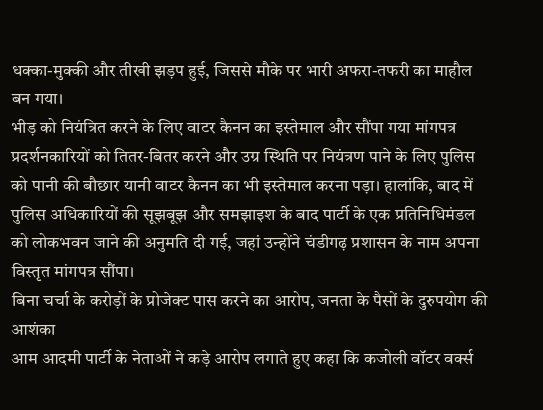धक्का-मुक्की और तीखी झड़प हुई, जिससे मौके पर भारी अफरा-तफरी का माहौल बन गया।
भीड़ को नियंत्रित करने के लिए वाटर कैनन का इस्तेमाल और सौंपा गया मांगपत्र
प्रदर्शनकारियों को तितर-बितर करने और उग्र स्थिति पर नियंत्रण पाने के लिए पुलिस को पानी की बौछार यानी वाटर कैनन का भी इस्तेमाल करना पड़ा। हालांकि, बाद में पुलिस अधिकारियों की सूझबूझ और समझाइश के बाद पार्टी के एक प्रतिनिधिमंडल को लोकभवन जाने की अनुमति दी गई, जहां उन्होंने चंडीगढ़ प्रशासन के नाम अपना विस्तृत मांगपत्र सौंपा।
बिना चर्चा के करोड़ों के प्रोजेक्ट पास करने का आरोप, जनता के पैसों के दुरुपयोग की आशंका
आम आदमी पार्टी के नेताओं ने कड़े आरोप लगाते हुए कहा कि कजोली वॉटर वर्क्स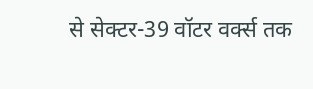से सेक्टर-39 वॉटर वर्क्स तक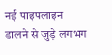नई पाइपलाइन डालने से जुड़े लगभग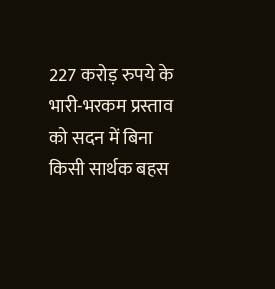227 करोड़ रुपये के भारी-भरकम प्रस्ताव को सदन में बिना किसी सार्थक बहस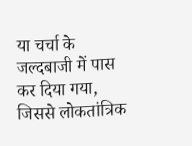या चर्चा के जल्दबाजी में पास कर दिया गया, जिससे लोकतांत्रिक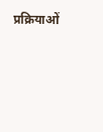प्रक्रियाओं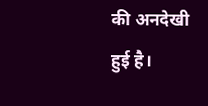की अनदेखी हुई है।